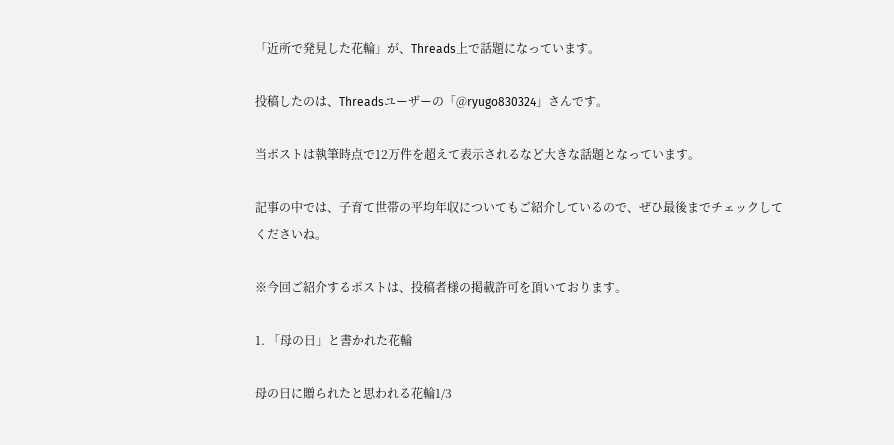「近所で発見した花輪」が、Threads上で話題になっています。

投稿したのは、Threadsユーザーの「@ryugo830324」さんです。

当ポストは執筆時点で12万件を超えて表示されるなど大きな話題となっています。

記事の中では、子育て世帯の平均年収についてもご紹介しているので、ぜひ最後までチェックしてくださいね。

※今回ご紹介するポストは、投稿者様の掲載許可を頂いております。

1. 「母の日」と書かれた花輪

母の日に贈られたと思われる花輪1/3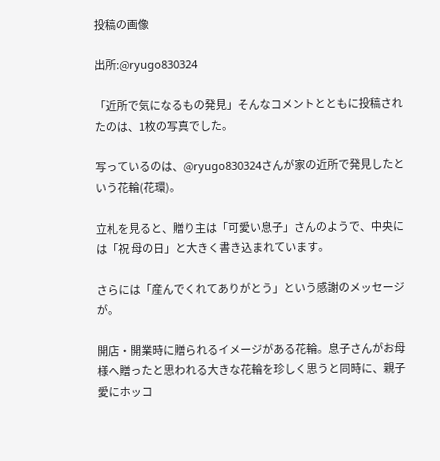投稿の画像

出所:@ryugo830324

「近所で気になるもの発見」そんなコメントとともに投稿されたのは、1枚の写真でした。

写っているのは、@ryugo830324さんが家の近所で発見したという花輪(花環)。

立札を見ると、贈り主は「可愛い息子」さんのようで、中央には「祝 母の日」と大きく書き込まれています。

さらには「産んでくれてありがとう」という感謝のメッセージが。

開店・開業時に贈られるイメージがある花輪。息子さんがお母様へ贈ったと思われる大きな花輪を珍しく思うと同時に、親子愛にホッコ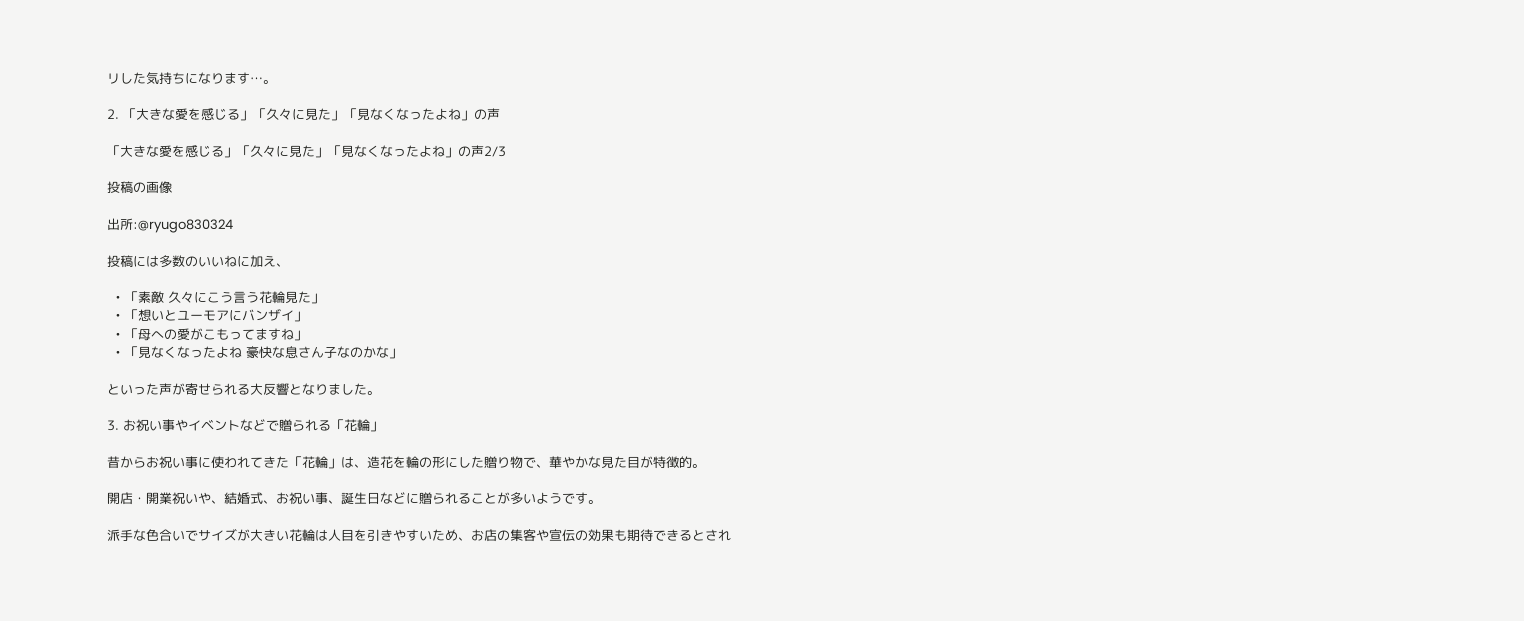リした気持ちになります…。

2. 「大きな愛を感じる」「久々に見た」「見なくなったよね」の声

「大きな愛を感じる」「久々に見た」「見なくなったよね」の声2/3

投稿の画像

出所:@ryugo830324

投稿には多数のいいねに加え、

  • 「素敵 久々にこう言う花輪見た」
  • 「想いとユーモアにバンザイ」
  • 「母への愛がこもってますね」
  • 「見なくなったよね 豪快な息さん子なのかな」

といった声が寄せられる大反響となりました。

3. お祝い事やイベントなどで贈られる「花輪」

昔からお祝い事に使われてきた「花輪」は、造花を輪の形にした贈り物で、華やかな見た目が特徴的。

開店・開業祝いや、結婚式、お祝い事、誕生日などに贈られることが多いようです。

派手な色合いでサイズが大きい花輪は人目を引きやすいため、お店の集客や宣伝の効果も期待できるとされ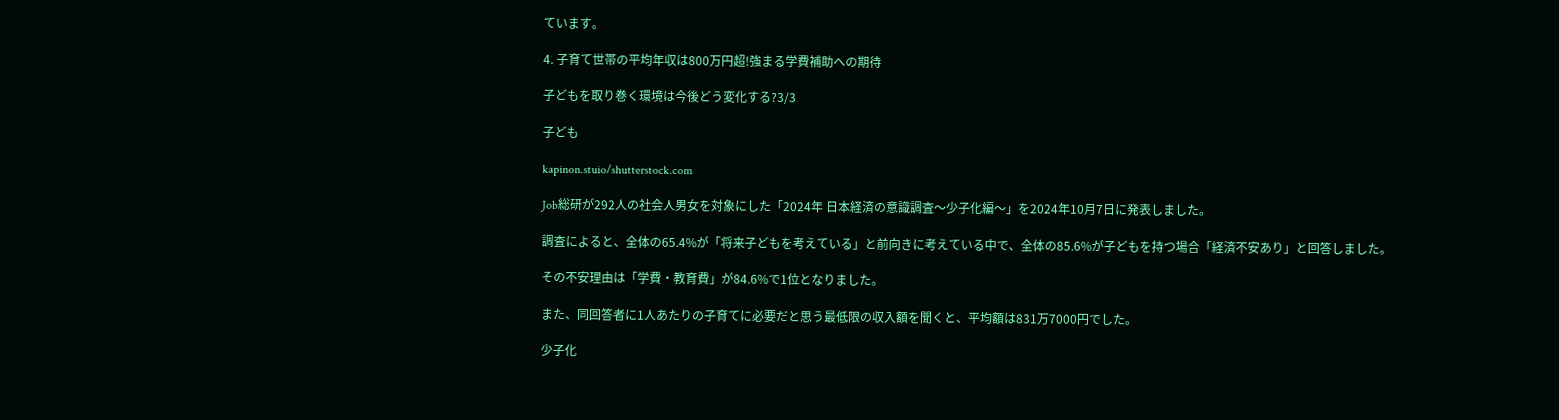ています。

4. 子育て世帯の平均年収は800万円超!強まる学費補助への期待

子どもを取り巻く環境は今後どう変化する?3/3

子ども

kapinon.stuio/shutterstock.com

Job総研が292人の社会人男女を対象にした「2024年 日本経済の意識調査〜少子化編〜」を2024年10月7日に発表しました。

調査によると、全体の65.4%が「将来子どもを考えている」と前向きに考えている中で、全体の85.6%が子どもを持つ場合「経済不安あり」と回答しました。

その不安理由は「学費・教育費」が84.6%で1位となりました。

また、同回答者に1人あたりの子育てに必要だと思う最低限の収入額を聞くと、平均額は831万7000円でした。

少子化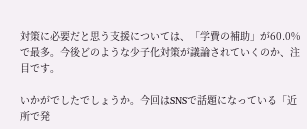対策に必要だと思う支援については、「学費の補助」が60.0%で最多。今後どのような少子化対策が議論されていくのか、注目です。

いかがでしたでしょうか。今回はSNSで話題になっている「近所で発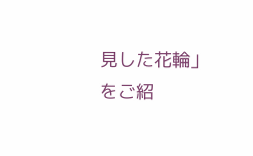見した花輪」をご紹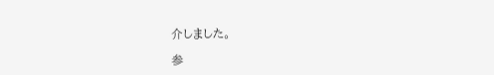介しました。

参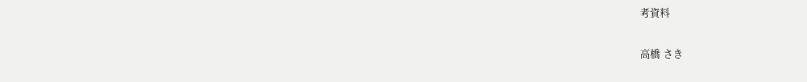考資料

高橋 さき